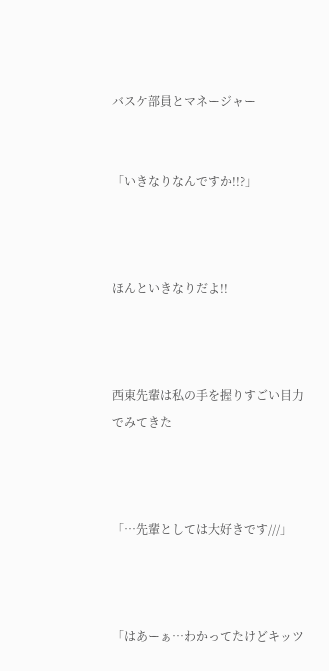バスケ部員とマネージャー


「いきなりなんですか!!?」



ほんといきなりだよ!!



西東先輩は私の手を握りすごい目力でみてきた



「…先輩としては大好きです///」



「はあーぁ…わかってたけどキッツ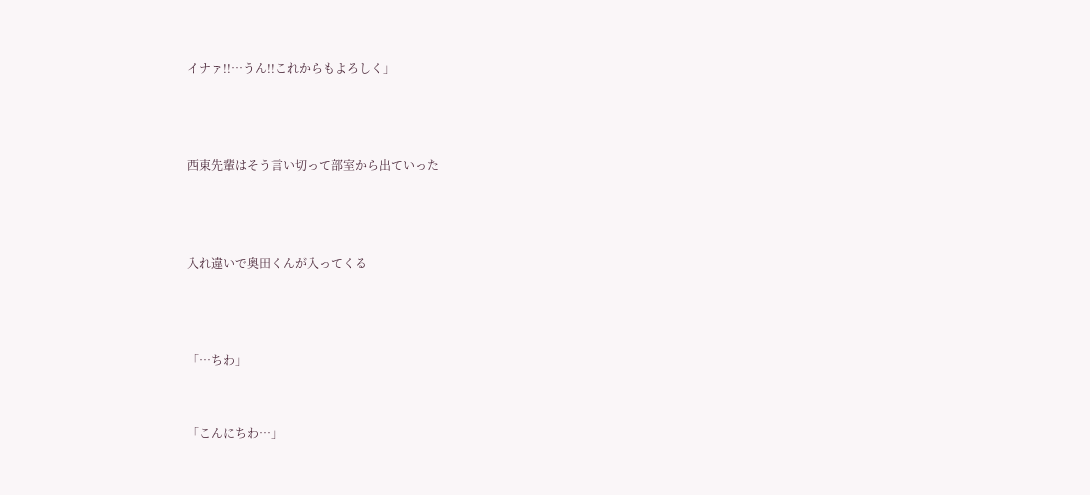イナァ!!…うん!!これからもよろしく」



西東先輩はそう言い切って部室から出ていった



入れ違いで奥田くんが入ってくる



「…ちわ」


「こんにちわ…」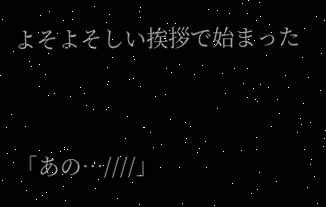よそよそしい挨拶で始まった



「あの…////」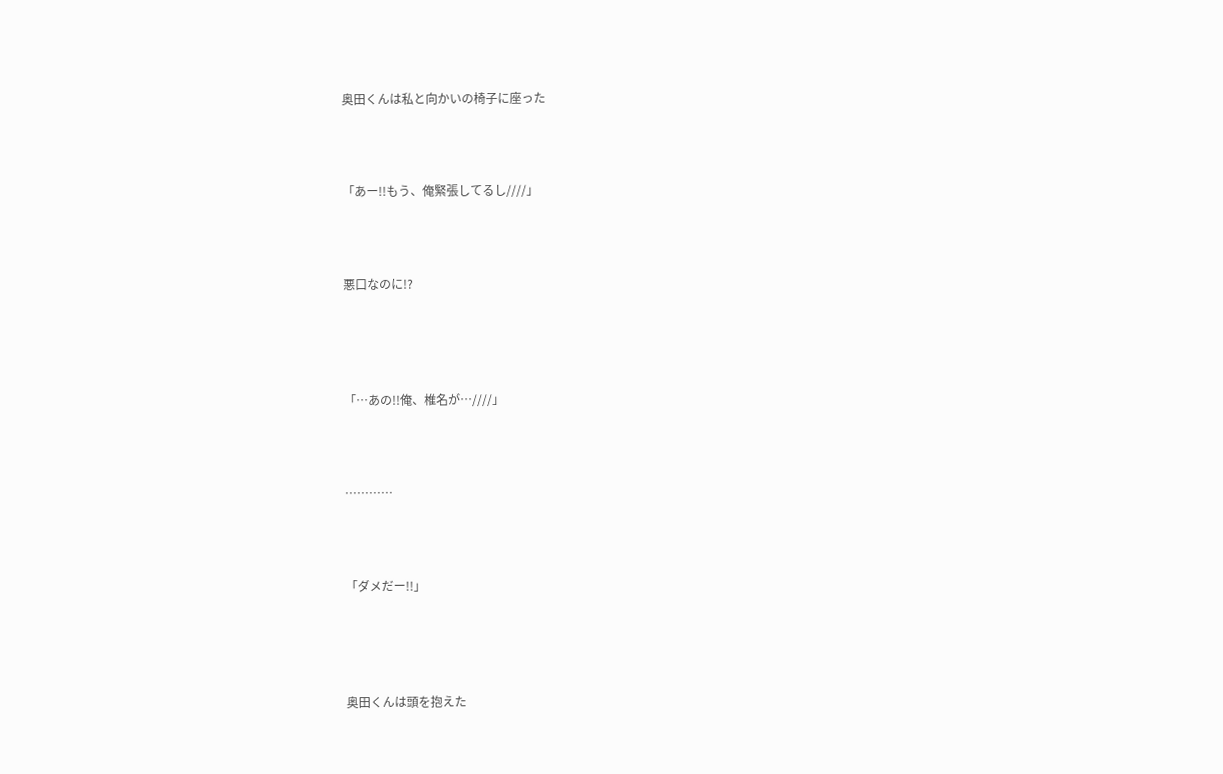奥田くんは私と向かいの椅子に座った



「あー!!もう、俺緊張してるし////」



悪口なのに!?




「…あの!!俺、椎名が…////」



…………



「ダメだー!!」




奥田くんは頭を抱えた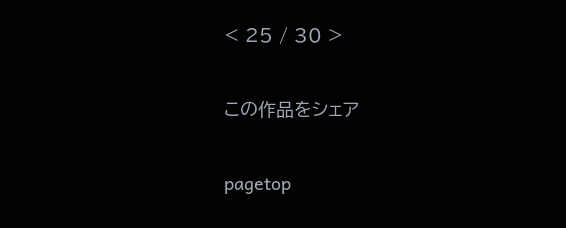< 25 / 30 >

この作品をシェア

pagetop